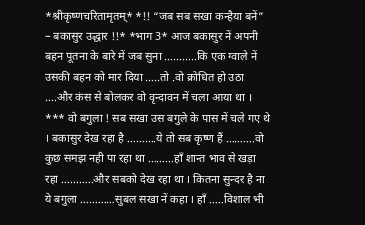*श्रीकृष्णचरितामृतम्* *!! “जब सब सखा कन्हैया बनें” – बकासुर उद्धार !!* *भाग 3* आज बकासुर नें अपनी बहन पूतना के बारे में जब सुना ………..कि एक ग्वाले नें उसकी बहन को मार दिया …..तो .वो क्रोधित हो उठा ….और कंस से बोलकर वो वृन्दावन में चला आया था । *** वो बगुला ! सब सखा उस बगुले के पास में चले गए थे । बकासुर देख रहा है ……….ये तो सब कृष्ण हैं ……….वो कुछ समझ नही पा रहा था ………हाँ शान्त भाव से खड़ा रहा ………..और सबको देख रहा था । कितना सुन्दर है ना ये बगुला …………सुबल सखा नें कहा । हाँ …..विशाल भी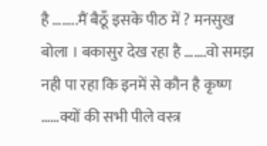है ……..मैं बैठूँ इसके पीठ में ? मनसुख बोला । बकासुर देख रहा है …….वो समझ नही पा रहा कि इनमें से कौन है कृष्ण ……क्यों की सभी पीले वस्त्र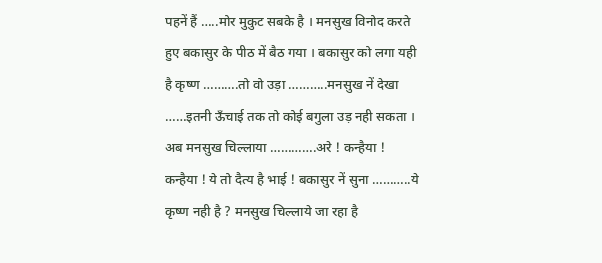पहनें हैं …..मोर मुकुट सबके है । मनसुख विनोद करते हुए बकासुर के पीठ में बैठ गया । बकासुर को लगा यही है कृष्ण ……….तो वो उड़ा ………..मनसुख नें देखा ……इतनी ऊँचाई तक तो कोई बगुला उड़ नही सकता । अब मनसुख चिल्लाया ………….अरे ! कन्हैया ! कन्हैया ! ये तो दैत्य है भाई ! बकासुर नें सुना ………..ये कृष्ण नही है ? मनसुख चिल्लाये जा रहा है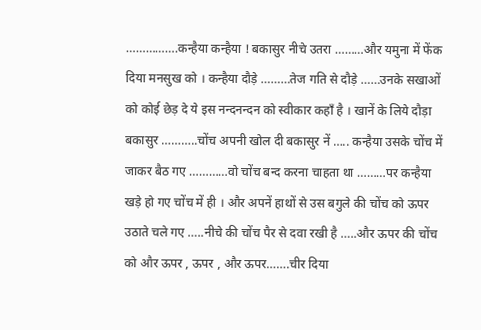…………….कन्हैया कन्हैया ! बकासुर नीचे उतरा ………और यमुना में फेंक दिया मनसुख को । कन्हैया दौड़े ………तेज गति से दौड़े ……उनके सखाओं को कोई छेड़ दे ये इस नन्दनन्दन को स्वीकार कहाँ है । खानें के लिये दौड़ा बकासुर ………..चोंच अपनी खोल दी बकासुर नें ….. कन्हैया उसके चोंच में जाकर बैठ गए …………वो चोंच बन्द करना चाहता था ………पर कन्हैया खड़े हो गए चोंच में ही । और अपनें हाथों से उस बगुले की चोंच को ऊपर उठाते चले गए …..नीचे की चोंच पैर से दवा रखी है …..और ऊपर की चोंच को और ऊपर , ऊपर , और ऊपर…….चीर दिया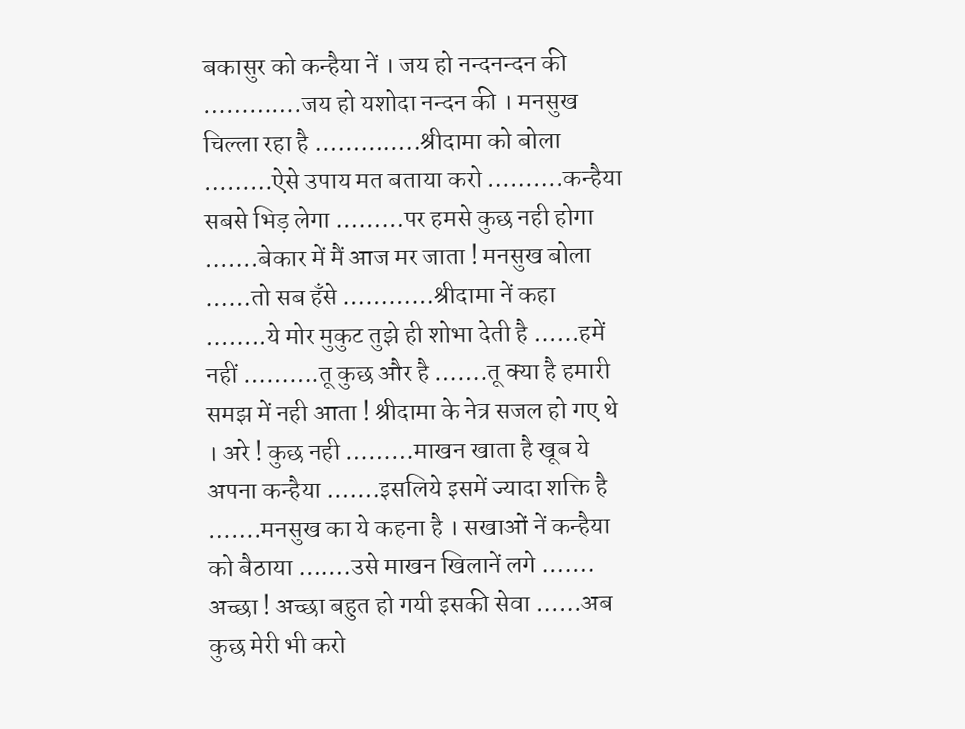बकासुर को कन्हैया नें । जय हो नन्दनन्दन की ………….जय हो यशोदा नन्दन की । मनसुख चिल्ला रहा है …………..श्रीदामा को बोला ………ऐसे उपाय मत बताया करो ……….कन्हैया सबसे भिड़ लेगा ………पर हमसे कुछ नही होगा …….बेकार में मैं आज मर जाता ! मनसुख बोला ……तो सब हँसे …………श्रीदामा नें कहा ……..ये मोर मुकुट तुझे ही शोभा देती है ……हमें नहीं ……….तू कुछ और है …….तू क्या है हमारी समझ में नही आता ! श्रीदामा के नेत्र सजल हो गए थे । अरे ! कुछ नही ………माखन खाता है खूब ये अपना कन्हैया …….इसलिये इसमें ज्यादा शक्ति है …….मनसुख का ये कहना है । सखाओं नें कन्हैया को बैठाया …….उसे माखन खिलानें लगे ……. अच्छा ! अच्छा बहुत हो गयी इसकी सेवा ……अब कुछ मेरी भी करो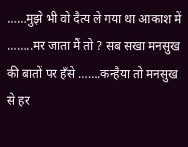……मुझे भी वो दैत्य ले गया था आकाश में ……..मर जाता मैं तो ? सब सखा मनसुख की बातों पर हँसे …….कन्हैया तो मनसुख से हर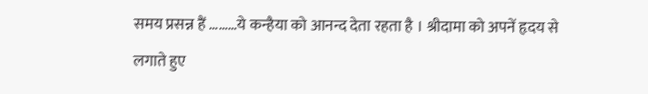समय प्रसन्न हैं ………ये कन्हैया को आनन्द देता रहता है । श्रीदामा को अपनें हृदय से लगाते हुए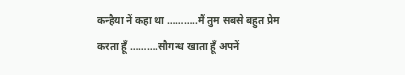कन्हैया नें कहा था ………..मैं तुम सबसे बहुत प्रेम करता हूँ ……….सौगन्ध खाता हूँ अपनें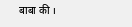बाबा की ।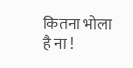कितना भोला है ना !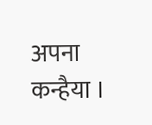अपना कन्हैया ।